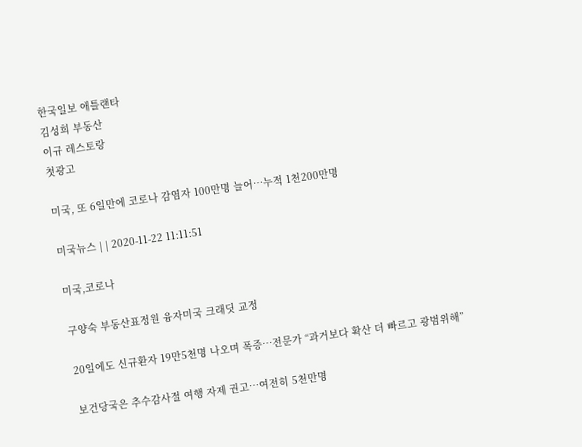한국일보 애틀랜타
김성희 부동산
이규 레스토랑
첫광고

미국, 또 6일만에 코로나 감염자 100만명 늘어…누적 1천200만명

미국뉴스 | | 2020-11-22 11:11:51

미국,코로나

구양숙 부동산표정원 융자미국 크래딧 교정

20일에도 신규환자 19만5천명 나오며 폭증…전문가 “과거보다 확산 더 빠르고 광범위해”

보건당국은 추수감사절 여행 자제 권고…여전히 5천만명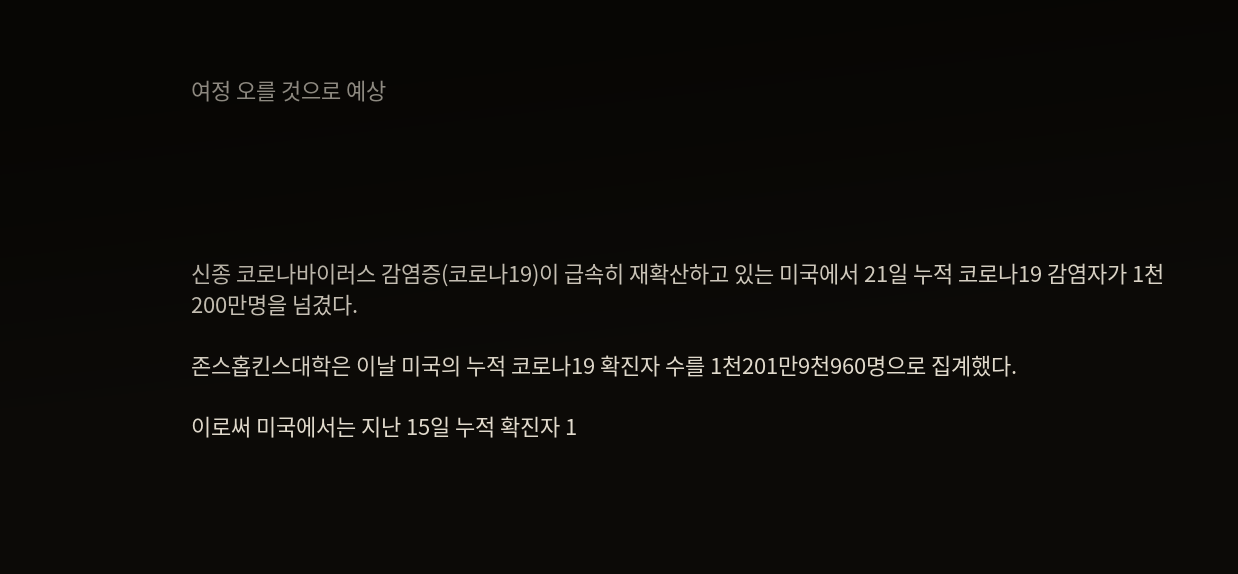여정 오를 것으로 예상





신종 코로나바이러스 감염증(코로나19)이 급속히 재확산하고 있는 미국에서 21일 누적 코로나19 감염자가 1천200만명을 넘겼다.

존스홉킨스대학은 이날 미국의 누적 코로나19 확진자 수를 1천201만9천960명으로 집계했다.

이로써 미국에서는 지난 15일 누적 확진자 1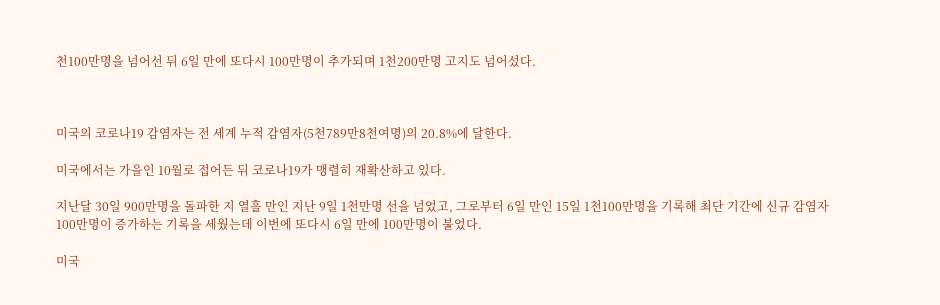천100만명을 넘어선 뒤 6일 만에 또다시 100만명이 추가되며 1천200만명 고지도 넘어섰다.



미국의 코로나19 감염자는 전 세계 누적 감염자(5천789만8천여명)의 20.8%에 달한다.

미국에서는 가을인 10월로 접어든 뒤 코로나19가 맹렬히 재확산하고 있다.

지난달 30일 900만명을 돌파한 지 열흘 만인 지난 9일 1천만명 선을 넘었고, 그로부터 6일 만인 15일 1천100만명을 기록해 최단 기간에 신규 감염자 100만명이 증가하는 기록을 세웠는데 이번에 또다시 6일 만에 100만명이 불었다.

미국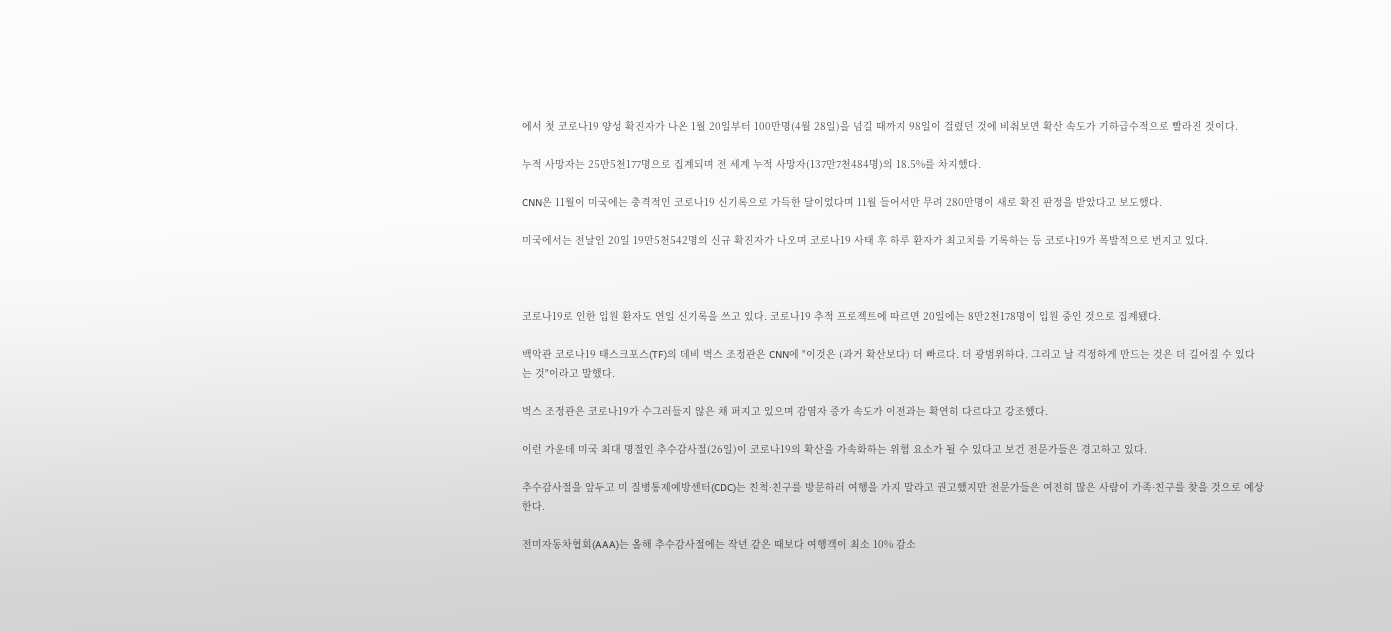에서 첫 코로나19 양성 확진자가 나온 1월 20일부터 100만명(4월 28일)을 넘길 때까지 98일이 걸렸던 것에 비춰보면 확산 속도가 기하급수적으로 빨라진 것이다.

누적 사망자는 25만5천177명으로 집계되며 전 세계 누적 사망자(137만7천484명)의 18.5%를 차지했다.

CNN은 11월이 미국에는 충격적인 코로나19 신기록으로 가득한 달이었다며 11월 들어서만 무려 280만명이 새로 확진 판정을 받았다고 보도했다.

미국에서는 전날인 20일 19만5천542명의 신규 확진자가 나오며 코로나19 사태 후 하루 환자가 최고치를 기록하는 등 코로나19가 폭발적으로 번지고 있다.



코로나19로 인한 입원 환자도 연일 신기록을 쓰고 있다. 코로나19 추적 프로젝트에 따르면 20일에는 8만2천178명이 입원 중인 것으로 집계됐다.

백악관 코로나19 태스크포스(TF)의 데비 벅스 조정관은 CNN에 "이것은 (과거 확산보다) 더 빠르다. 더 광범위하다. 그리고 날 걱정하게 만드는 것은 더 길어질 수 있다는 것"이라고 말했다.

벅스 조정관은 코로나19가 수그러들지 않은 채 퍼지고 있으며 감염자 증가 속도가 이전과는 확연히 다르다고 강조했다.

이런 가운데 미국 최대 명절인 추수감사절(26일)이 코로나19의 확산을 가속화하는 위험 요소가 될 수 있다고 보건 전문가들은 경고하고 있다.

추수감사절을 앞두고 미 질병통제예방센터(CDC)는 친척·친구를 방문하러 여행을 가지 말라고 권고했지만 전문가들은 여전히 많은 사람이 가족·친구를 찾을 것으로 예상한다.

전미자동차협회(AAA)는 올해 추수감사절에는 작년 같은 때보다 여행객이 최소 10% 감소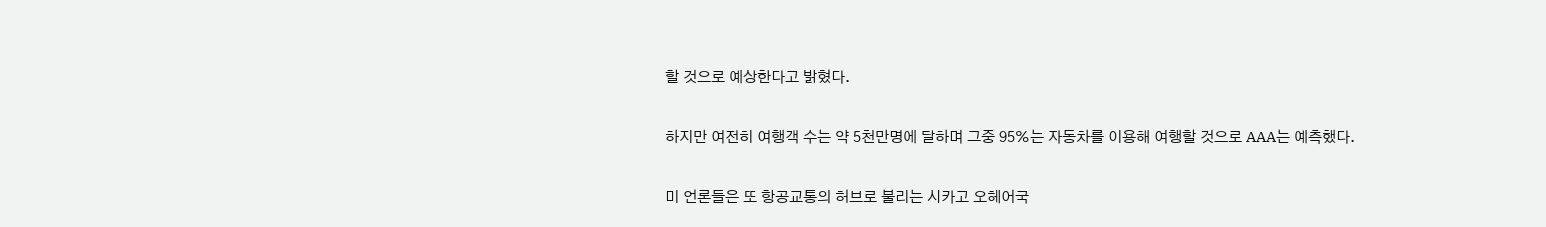할 것으로 예상한다고 밝혔다.

하지만 여전히 여행객 수는 약 5천만명에 달하며 그중 95%는 자동차를 이용해 여행할 것으로 AAA는 예측했다.

미 언론들은 또 항공교통의 허브로 불리는 시카고 오헤어국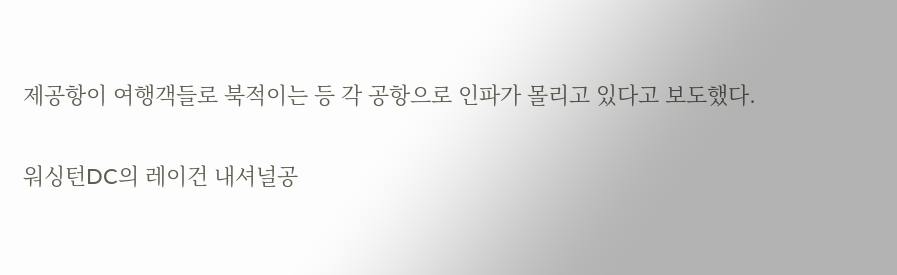제공항이 여행객들로 북적이는 등 각 공항으로 인파가 몰리고 있다고 보도했다.

워싱턴DC의 레이건 내셔널공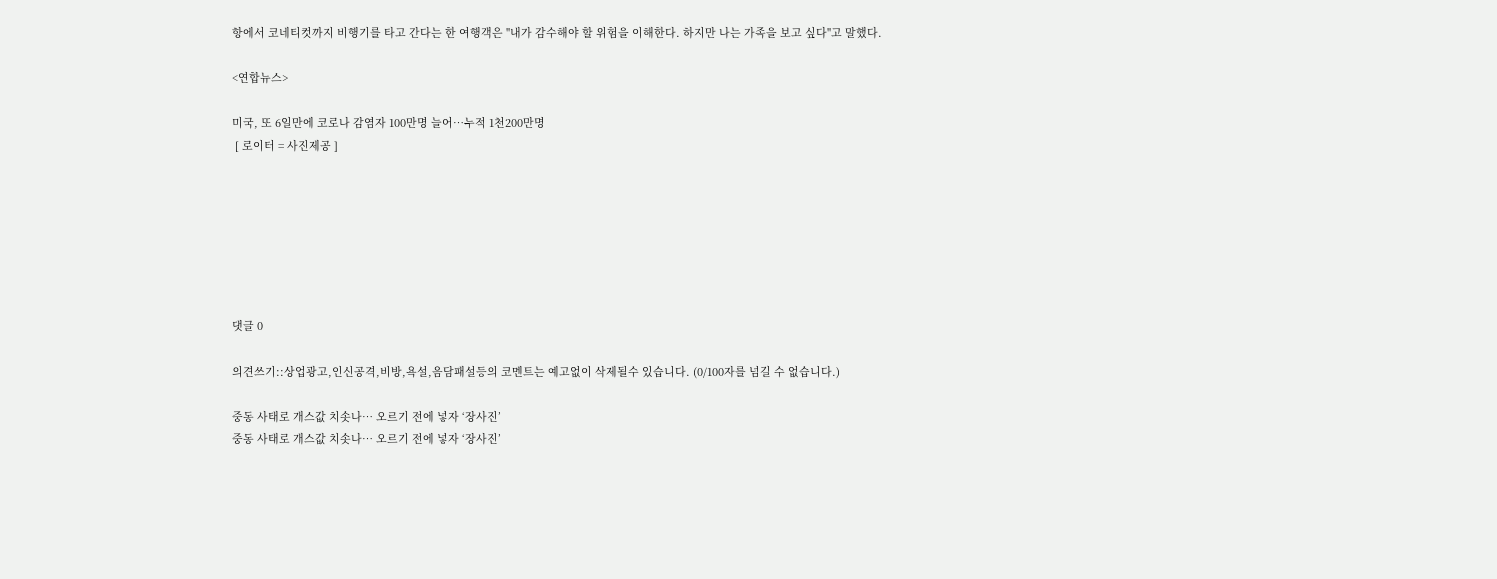항에서 코네티컷까지 비행기를 타고 간다는 한 여행객은 "내가 감수해야 할 위험을 이해한다. 하지만 나는 가족을 보고 싶다"고 말했다.

<연합뉴스>

미국, 또 6일만에 코로나 감염자 100만명 늘어…누적 1천200만명
 [ 로이터 = 사진제공 ]







댓글 0

의견쓰기::상업광고,인신공격,비방,욕설,음담패설등의 코멘트는 예고없이 삭제될수 있습니다. (0/100자를 넘길 수 없습니다.)

중동 사태로 개스값 치솟나… 오르기 전에 넣자 ‘장사진’
중동 사태로 개스값 치솟나… 오르기 전에 넣자 ‘장사진’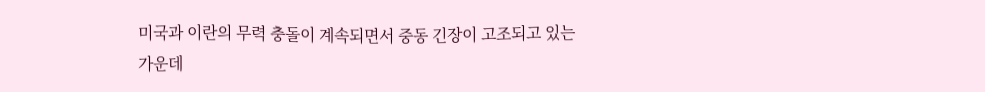미국과 이란의 무력 충돌이 계속되면서 중동 긴장이 고조되고 있는 가운데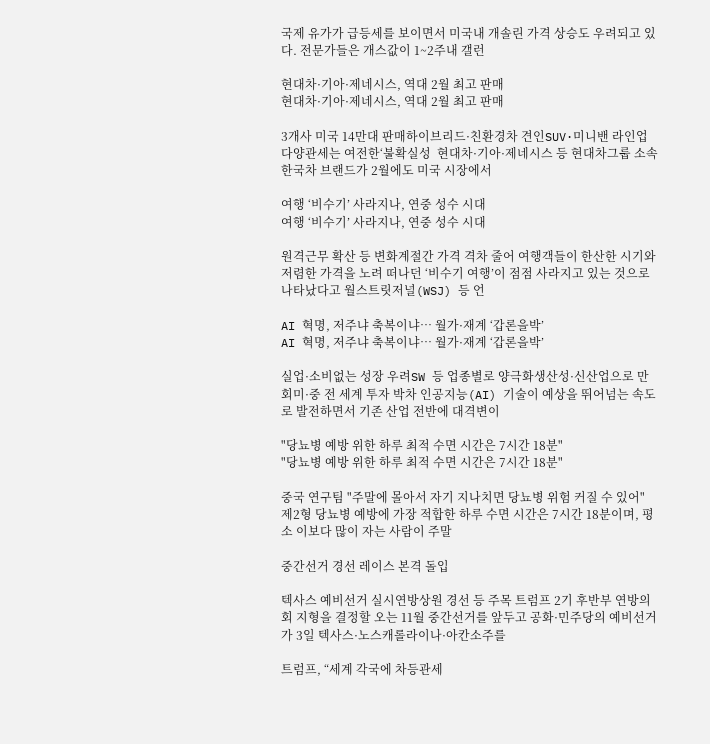국제 유가가 급등세를 보이면서 미국내 개솔린 가격 상승도 우려되고 있다. 전문가들은 개스값이 1~2주내 갤런

현대차·기아·제네시스, 역대 2월 최고 판매
현대차·기아·제네시스, 역대 2월 최고 판매

3개사 미국 14만대 판매하이브리드·친환경차 견인SUV·미니밴 라인업 다양관세는 여전한‘불확실성  현대차·기아·제네시스 등 현대차그룹 소속 한국차 브랜드가 2월에도 미국 시장에서

여행 ‘비수기’ 사라지나, 연중 성수 시대
여행 ‘비수기’ 사라지나, 연중 성수 시대

원격근무 확산 등 변화계절간 가격 격차 줄어 여행객들이 한산한 시기와 저렴한 가격을 노려 떠나던 ‘비수기 여행’이 점점 사라지고 있는 것으로 나타났다고 월스트릿저널(WSJ) 등 언

AI 혁명, 저주냐 축복이냐… 월가·재계 ‘갑론을박’
AI 혁명, 저주냐 축복이냐… 월가·재계 ‘갑론을박’

실업·소비없는 성장 우려SW 등 업종별로 양극화생산성·신산업으로 만회미·중 전 세계 투자 박차 인공지능(AI) 기술이 예상을 뛰어넘는 속도로 발전하면서 기존 산업 전반에 대격변이

"당뇨병 예방 위한 하루 최적 수면 시간은 7시간 18분"
"당뇨병 예방 위한 하루 최적 수면 시간은 7시간 18분"

중국 연구팀 "주말에 몰아서 자기 지나치면 당뇨병 위험 커질 수 있어"  제2형 당뇨병 예방에 가장 적합한 하루 수면 시간은 7시간 18분이며, 평소 이보다 많이 자는 사람이 주말

중간선거 경선 레이스 본격 돌입

텍사스 예비선거 실시연방상원 경선 등 주목 트럼프 2기 후반부 연방의회 지형을 결정할 오는 11월 중간선거를 앞두고 공화·민주당의 예비선거가 3일 텍사스·노스캐롤라이나·아칸소주를

트럼프, “세계 각국에 차등관세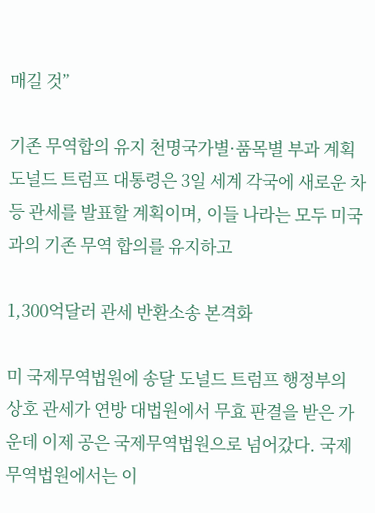매길 것”

기존 무역합의 유지 천명국가별·품목별 부과 계획 도널드 트럼프 대통령은 3일 세계 각국에 새로운 차등 관세를 발표할 계획이며, 이들 나라는 모두 미국과의 기존 무역 합의를 유지하고

1,300억달러 관세 반환소송 본격화

미 국제무역법원에 송달 도널드 트럼프 행정부의 상호 관세가 연방 대법원에서 무효 판결을 받은 가운데 이제 공은 국제무역법원으로 넘어갔다. 국제무역법원에서는 이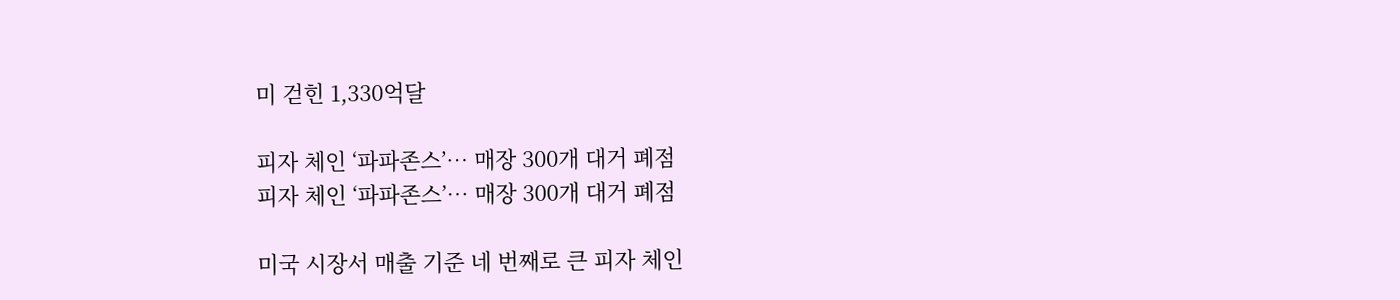미 걷힌 1,330억달

피자 체인 ‘파파존스’… 매장 300개 대거 폐점
피자 체인 ‘파파존스’… 매장 300개 대거 폐점

미국 시장서 매출 기준 네 번째로 큰 피자 체인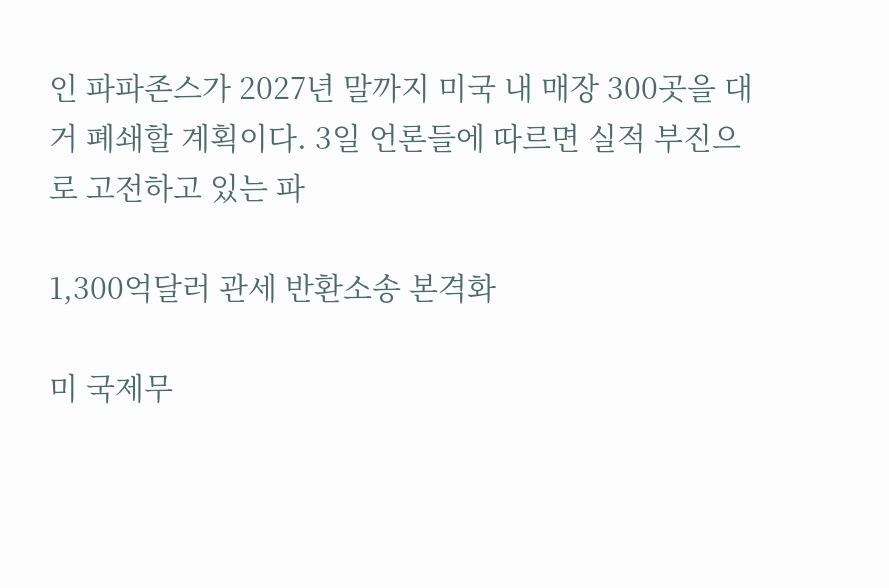인 파파존스가 2027년 말까지 미국 내 매장 300곳을 대거 폐쇄할 계획이다. 3일 언론들에 따르면 실적 부진으로 고전하고 있는 파

1,300억달러 관세 반환소송 본격화

미 국제무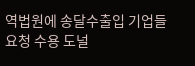역법원에 송달수출입 기업들 요청 수용 도널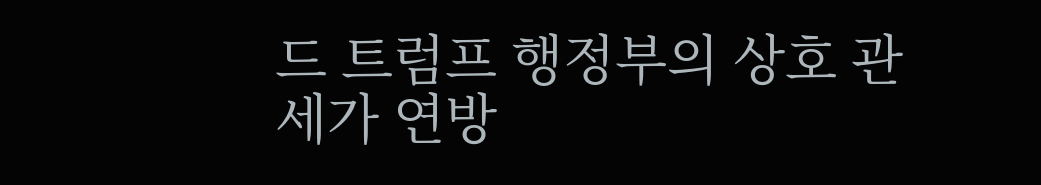드 트럼프 행정부의 상호 관세가 연방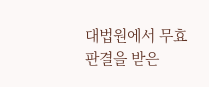대법원에서 무효 판결을 받은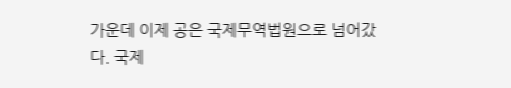가운데 이제 공은 국제무역법원으로 넘어갔다. 국제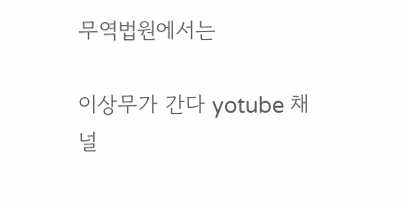무역법원에서는

이상무가 간다 yotube 채널